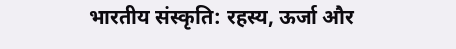भारतीय संस्कृति: रहस्य, ऊर्जा और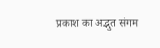प्रकाश का अद्भुत संगम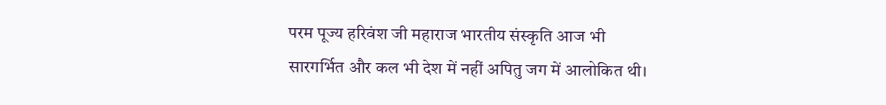परम पूज्य हरिवंश जी महाराज भारतीय संस्कृति आज भी सारगर्भित और कल भी देश में नहीं अपितु जग में आलोकित थी।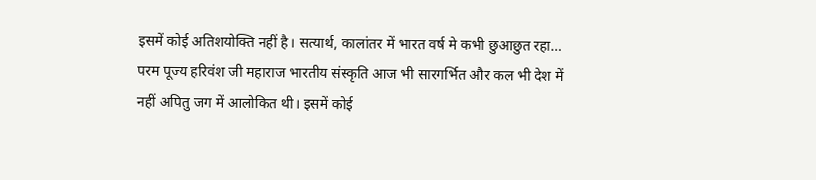इसमें कोई अतिशयोक्ति नहीं है। सत्यार्थ, कालांतर में भारत वर्ष मे कभी छुआछुत रहा…
परम पूज्य हरिवंश जी महाराज भारतीय संस्कृति आज भी सारगर्भित और कल भी देश में नहीं अपितु जग में आलोकित थी। इसमें कोई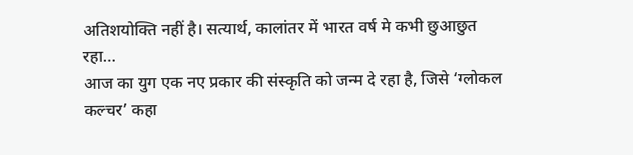अतिशयोक्ति नहीं है। सत्यार्थ, कालांतर में भारत वर्ष मे कभी छुआछुत रहा…
आज का युग एक नए प्रकार की संस्कृति को जन्म दे रहा है, जिसे ‘ग्लोकल कल्चर’ कहा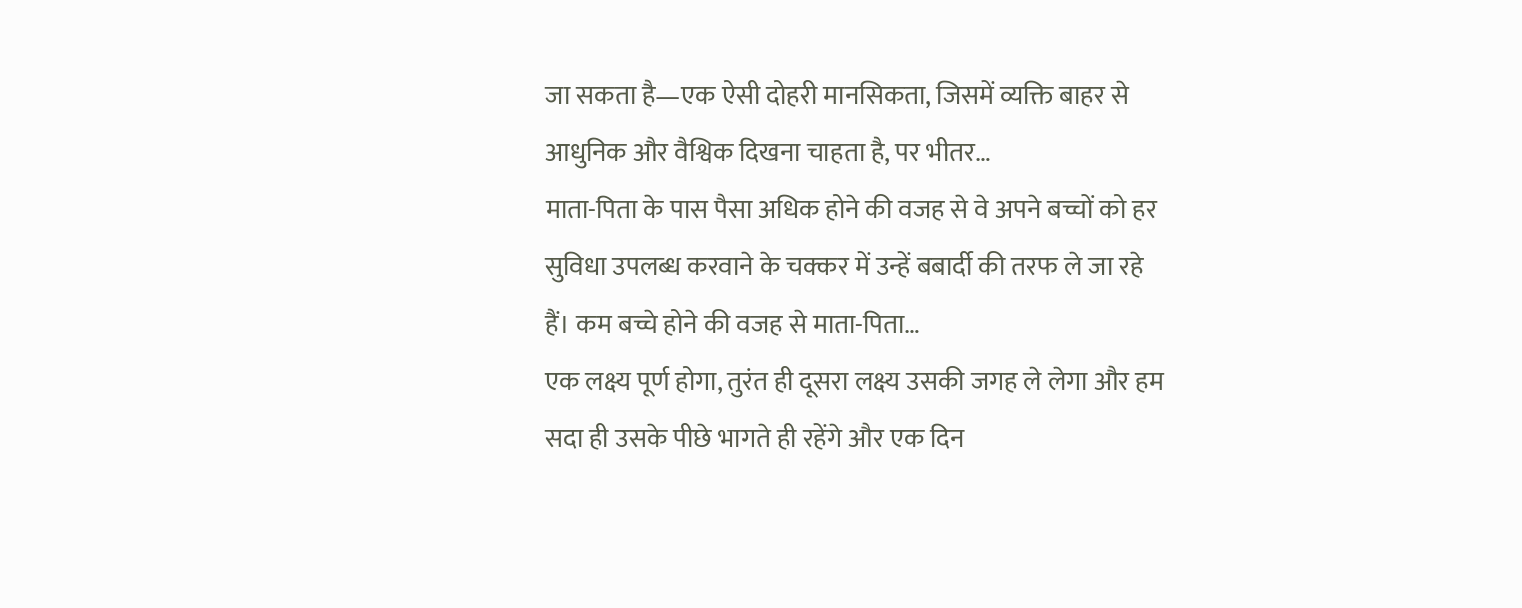जा सकता है—एक ऐसी दोहरी मानसिकता, जिसमें व्यक्ति बाहर से आधुनिक और वैश्विक दिखना चाहता है, पर भीतर…
माता-पिता के पास पैसा अधिक होने की वजह से वे अपने बच्चों को हर सुविधा उपलब्ध करवाने के चक्कर में उन्हें बबार्दी की तरफ ले जा रहे हैं। कम बच्चे होने की वजह से माता-पिता…
एक लक्ष्य पूर्ण होगा, तुरंत ही दूसरा लक्ष्य उसकी जगह ले लेगा और हम सदा ही उसके पीछे भागते ही रहेंगे और एक दिन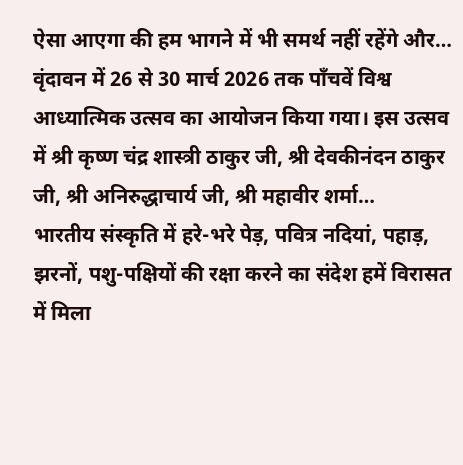ऐसा आएगा की हम भागने में भी समर्थ नहीं रहेंगे और…
वृंदावन में 26 से 30 मार्च 2026 तक पाँचवें विश्व आध्यात्मिक उत्सव का आयोजन किया गया। इस उत्सव में श्री कृष्ण चंद्र शास्त्री ठाकुर जी, श्री देवकीनंदन ठाकुर जी, श्री अनिरुद्धाचार्य जी, श्री महावीर शर्मा…
भारतीय संस्कृति में हरे-भरे पेड़, पवित्र नदियां, पहाड़, झरनों, पशु-पक्षियों की रक्षा करने का संदेश हमें विरासत में मिला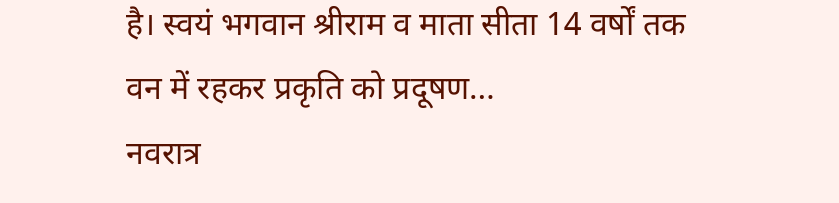है। स्वयं भगवान श्रीराम व माता सीता 14 वर्षों तक वन में रहकर प्रकृति को प्रदूषण…
नवरात्र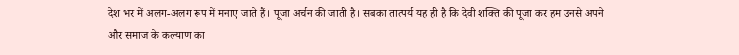देश भर में अलग-अलग रूप में मनाए जाते हैं। पूजा अर्चन की जाती है। सबका तात्पर्य यह ही है कि देवी शक्ति की पूजा कर हम उनसे अपने और समाज के कल्याण का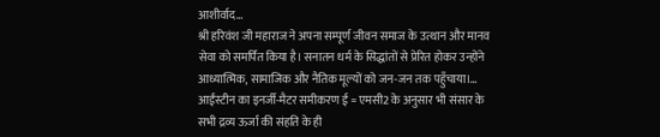आशीर्वाद…
श्री हरिवंश जी महाराज ने अपना सम्पूर्ण जीवन समाज के उत्थान और मानव सेवा को समर्पित किया है। सनातन धर्म के सिद्धांतों से प्रेरित होकर उन्होंने आध्यात्मिक, सामाजिक और नैतिक मूल्यों को जन-जन तक पहुँचाया।…
आईंस्टीन का इनर्जी-मैटर समीकरण ई = एमसी2 के अनुसार भी संसार के सभी द्रव्य ऊर्जा की संहति के ही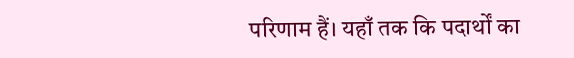परिणाम हैं। यहाँ तक कि पदार्थों का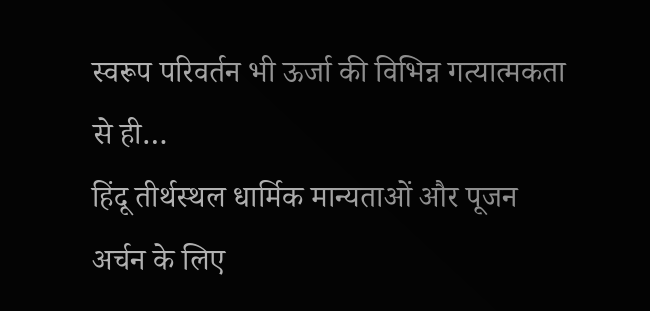स्वरूप परिवर्तन भी ऊर्जा की विभिन्न गत्यात्मकता से ही…
हिंदू तीर्थस्थल धार्मिक मान्यताओं और पूजन अर्चन के लिए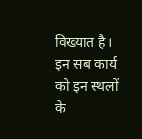विख्यात है। इन सब कार्य को इन स्थलों के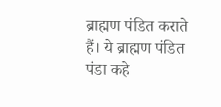ब्राह्मण पंडित कराते हैं। ये ब्राह्मण पंडित पंडा कहे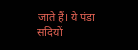जाते हैं। ये पंडा सदियों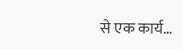से एक कार्य…